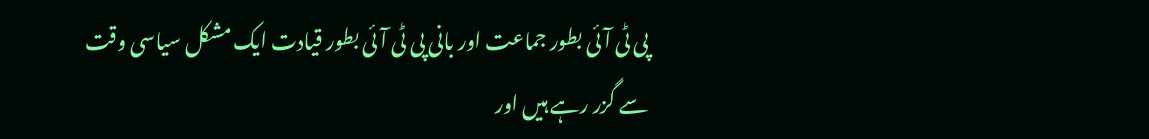پی ٹی آئی بطور جماعت اور بانی پی ٹی آئی بطور قیادت ایک مشکل سیاسی وقت سے گزر رہے ہیں اور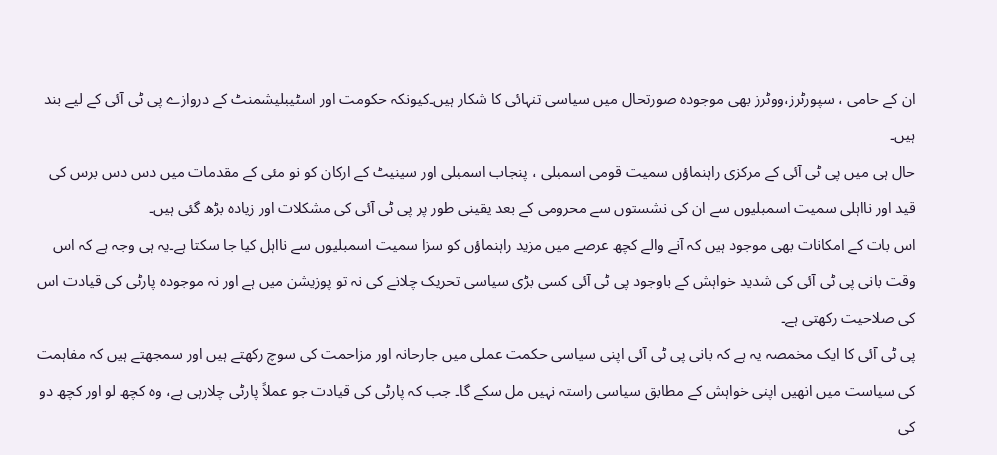ان کے حامی ، سپورٹرز،ووٹرز بھی موجودہ صورتحال میں سیاسی تنہائی کا شکار ہیں۔کیونکہ حکومت اور اسٹیبلیشمنٹ کے دروازے پی ٹی آئی کے لیے بند ہیں۔
حال ہی میں پی ٹی آئی کے مرکزی راہنماؤں سمیت قومی اسمبلی ، پنجاب اسمبلی اور سینیٹ کے ارکان کو نو مئی کے مقدمات میں دس دس برس کی قید اور نااہلی سمیت اسمبلیوں سے ان کی نشستوں سے محرومی کے بعد یقینی طور پر پی ٹی آئی کی مشکلات اور زیادہ بڑھ گئی ہیں۔
اس بات کے امکانات بھی موجود ہیں کہ آنے والے کچھ عرصے میں مزید راہنماؤں کو سزا سمیت اسمبلیوں سے نااہل کیا جا سکتا ہے۔یہ ہی وجہ ہے کہ اس وقت بانی پی ٹی آئی کی شدید خواہش کے باوجود پی ٹی آئی کسی بڑی سیاسی تحریک چلانے کی نہ تو پوزیشن میں ہے اور نہ موجودہ پارٹی کی قیادت اس کی صلاحیت رکھتی ہے۔
پی ٹی آئی کا ایک مخمصہ یہ ہے کہ بانی پی ٹی آئی اپنی سیاسی حکمت عملی میں جارحانہ اور مزاحمت کی سوچ رکھتے ہیں اور سمجھتے ہیں کہ مفاہمت کی سیاست میں انھیں اپنی خواہش کے مطابق سیاسی راستہ نہیں مل سکے گا۔ جب کہ پارٹی کی قیادت جو عملاً پارٹی چلارہی ہے، وہ کچھ لو اور کچھ دو کی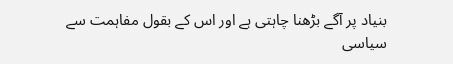بنیاد پر آگے بڑھنا چاہتی ہے اور اس کے بقول مفاہمت سے سیاسی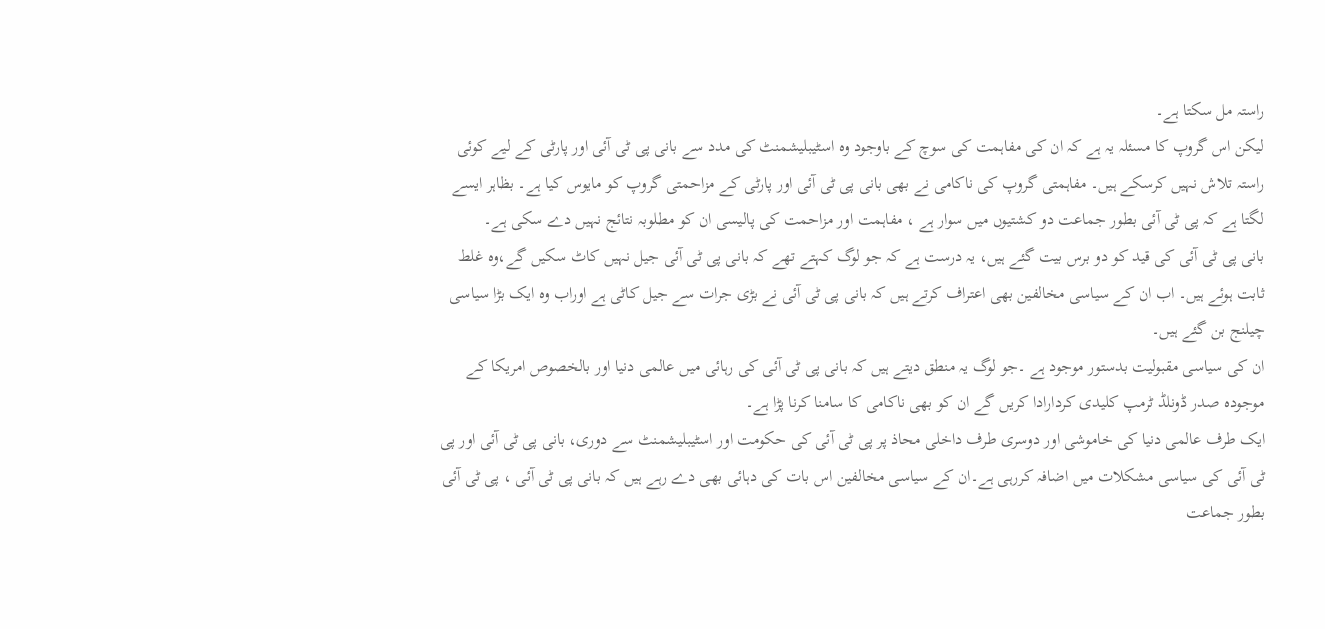راستہ مل سکتا ہے۔
لیکن اس گروپ کا مسئلہ یہ ہے کہ ان کی مفاہمت کی سوچ کے باوجود وہ اسٹیبلیشمنٹ کی مدد سے بانی پی ٹی آئی اور پارٹی کے لیے کوئی راستہ تلاش نہیں کرسکے ہیں۔ مفاہمتی گروپ کی ناکامی نے بھی بانی پی ٹی آئی اور پارٹی کے مزاحمتی گروپ کو مایوس کیا ہے۔ بظاہر ایسے لگتا ہے کہ پی ٹی آئی بطور جماعت دو کشتیوں میں سوار ہے ، مفاہمت اور مزاحمت کی پالیسی ان کو مطلوبہ نتائج نہیں دے سکی ہے۔
بانی پی ٹی آئی کی قید کو دو برس بیت گئے ہیں، یہ درست ہے کہ جو لوگ کہتے تھے کہ بانی پی ٹی آئی جیل نہیں کاٹ سکیں گے،وہ غلط ثابت ہوئے ہیں۔ اب ان کے سیاسی مخالفین بھی اعتراف کرتے ہیں کہ بانی پی ٹی آئی نے بڑی جرات سے جیل کاٹی ہے اوراب وہ ایک بڑا سیاسی چیلنج بن گئے ہیں۔
ان کی سیاسی مقبولیت بدستور موجود ہے ۔جو لوگ یہ منطق دیتے ہیں کہ بانی پی ٹی آئی کی رہائی میں عالمی دنیا اور بالخصوص امریکا کے موجودہ صدر ڈونلڈ ٹرمپ کلیدی کردارادا کریں گے ان کو بھی ناکامی کا سامنا کرنا پڑا ہے۔
ایک طرف عالمی دنیا کی خاموشی اور دوسری طرف داخلی محاذ پر پی ٹی آئی کی حکومت اور اسٹیبلیشمنٹ سے دوری، بانی پی ٹی آئی اور پی ٹی آئی کی سیاسی مشکلات میں اضافہ کررہی ہے۔ان کے سیاسی مخالفین اس بات کی دہائی بھی دے رہے ہیں کہ بانی پی ٹی آئی ، پی ٹی آئی بطور جماعت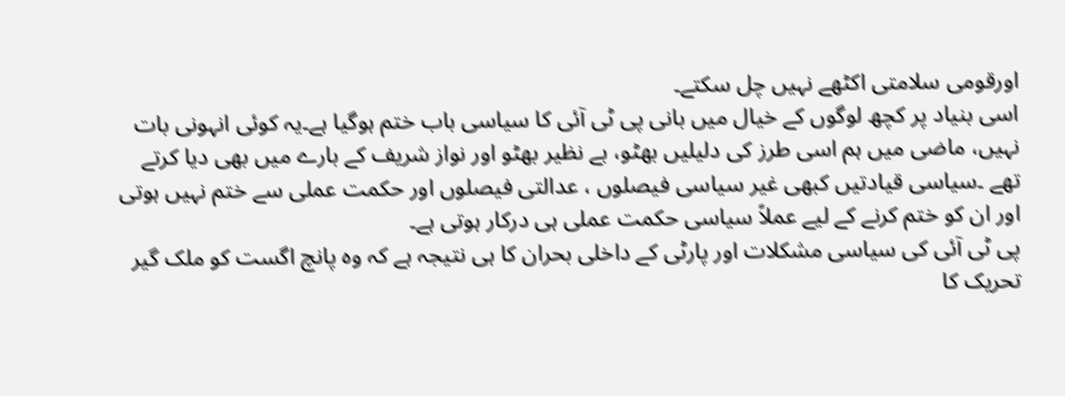اورقومی سلامتی اکٹھے نہیں چل سکتے۔
اسی بنیاد پر کچھ لوگوں کے خیال میں بانی پی ٹی آئی کا سیاسی باب ختم ہوگیا ہے۔یہ کوئی انہونی بات نہیں، ماضی میں ہم اسی طرز کی دلیلیں بھٹو، بے نظیر بھٹو اور نواز شریف کے بارے میں بھی دیا کرتے تھے ۔سیاسی قیادتیں کبھی غیر سیاسی فیصلوں ، عدالتی فیصلوں اور حکمت عملی سے ختم نہیں ہوتی اور ان کو ختم کرنے کے لیے عملاً سیاسی حکمت عملی ہی درکار ہوتی ہے۔
پی ٹی آئی کی سیاسی مشکلات اور پارٹی کے داخلی بحران کا ہی نتیجہ ہے کہ وہ پانچ اگست کو ملک گیر تحریک کا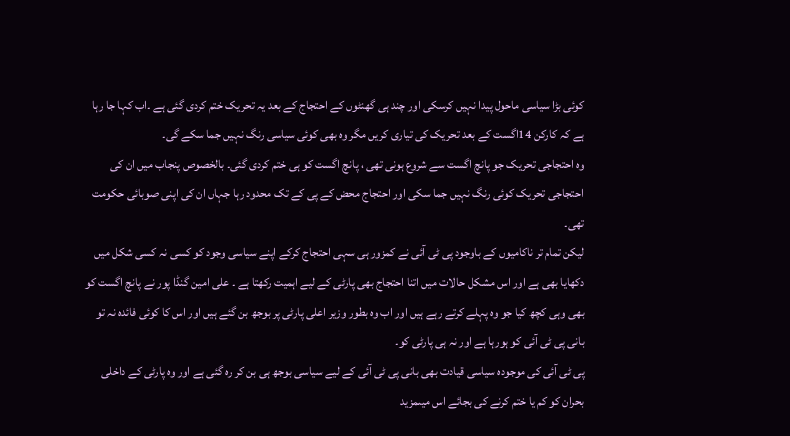کوئی بڑا سیاسی ماحول پیدا نہیں کرسکی اور چند ہی گھنٹوں کے احتجاج کے بعد یہ تحریک ختم کردی گئی ہے ۔اب کہا جا رہا ہے کہ کارکن 14اگست کے بعد تحریک کی تیاری کریں مگر وہ بھی کوئی سیاسی رنگ نہیں جما سکے گی۔
وہ احتجاجی تحریک جو پانچ اگست سے شروع ہونی تھی ، پانچ اگست کو ہی ختم کردی گئی۔ بالخصوص پنجاب میں ان کی احتجاجی تحریک کوئی رنگ نہیں جما سکی اور احتجاج محض کے پی کے تک محدود رہا جہاں ان کی اپنی صوبائی حکومت تھی۔
لیکن تمام تر ناکامیوں کے باوجود پی ٹی آئی نے کمزور ہی سہی احتجاج کرکے اپنے سیاسی وجود کو کسی نہ کسی شکل میں دکھایا بھی ہے اور اس مشکل حالات میں اتنا احتجاج بھی پارٹی کے لیے اہمیت رکھتا ہے ۔ علی امین گنڈا پور نے پانچ اگست کو بھی وہی کچھ کیا جو وہ پہلے کرتے رہے ہیں اور اب وہ بطور وزیر اعلی پارٹی پر بوجھ بن گئے ہیں اور اس کا کوئی فائدہ نہ تو بانی پی ٹی آئی کو ہورہا ہے اور نہ ہی پارٹی کو۔
پی ٹی آئی کی موجودہ سیاسی قیادت بھی بانی پی ٹی آئی کے لیے سیاسی بوجھ ہی بن کر رہ گئی ہے اور وہ پارٹی کے داخلی بحران کو کم یا ختم کرنے کی بجائے اس میںمزید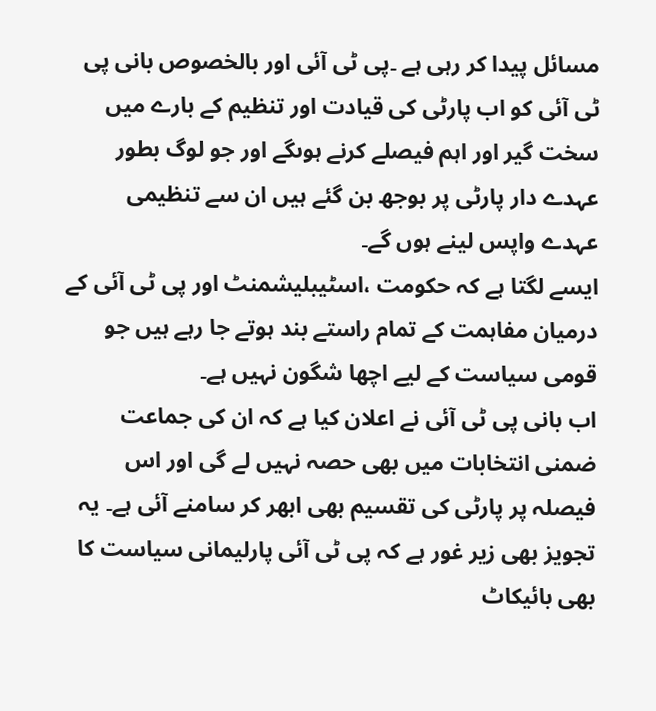مسائل پیدا کر رہی ہے ۔پی ٹی آئی اور بالخصوص بانی پی ٹی آئی کو اب پارٹی کی قیادت اور تنظیم کے بارے میں سخت گیر اور اہم فیصلے کرنے ہوںگے اور جو لوگ بطور عہدے دار پارٹی پر بوجھ بن گئے ہیں ان سے تنظیمی عہدے واپس لینے ہوں گے۔
ایسے لگتا ہے کہ حکومت ،اسٹیبلیشمنٹ اور پی ٹی آئی کے درمیان مفاہمت کے تمام راستے بند ہوتے جا رہے ہیں جو قومی سیاست کے لیے اچھا شگون نہیں ہے۔
اب بانی پی ٹی آئی نے اعلان کیا ہے کہ ان کی جماعت ضمنی انتخابات میں بھی حصہ نہیں لے گی اور اس فیصلہ پر پارٹی کی تقسیم بھی ابھر کر سامنے آئی ہے۔ یہ تجویز بھی زیر غور ہے کہ پی ٹی آئی پارلیمانی سیاست کا بھی بائیکاٹ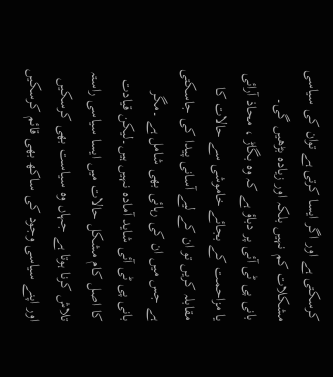کرسکتی ہے اور اگر ایسا کرتی ہے توان کی سیاسی مشکلات کم نہیں بلکہ اور زیادہ بڑھیں گی۔
بانی پی ٹی آئی پر دباؤ ہے کہ وہ بگاڑ ، محاذ آرائی یا مزاحمت کے بجائے خاموشی سے حالات کا مقابلہ کریں تو ان کے لیے آسانی پیدا کی جاسکتی ہے جس میں ان کی رہائی بھی شامل ہے ۔مگر بانی پی ٹی آئی شاید آمادہ نہیں ہیں۔لیکن قیادت کا اصل کام مشکل حالات میں ایسا سیاسی راستہ تلاش کرنا ہوتا ہے جہاں وہ سیاست بھی کرسکیں اور اپنے سیاسی وجود کی ساکھ بھی قائم کرسکیں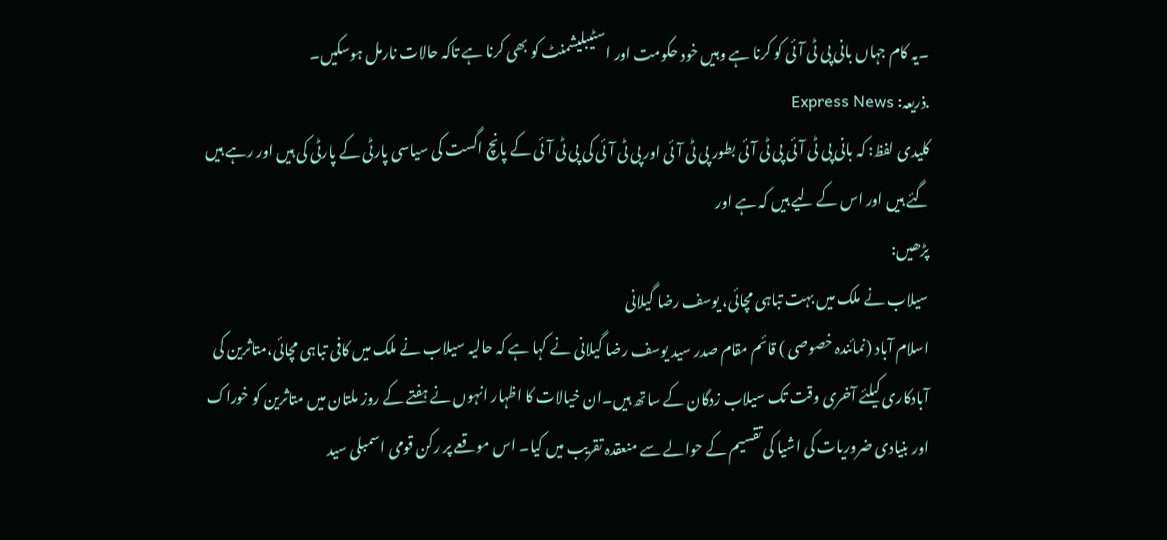۔یہ کام جہاں بانی پی ٹی آئی کو کرنا ہے وہیں خود حکومت اور اسٹیبلیشمنٹ کو بھی کرنا ہے تاکہ حالات نارمل ہوسکیں۔
.ذریعہ: Express News
کلیدی لفظ: کہ بانی پی ٹی آئی پی ٹی آئی بطور پی ٹی آئی اور پی ٹی آئی کی پی ٹی آئی کے پانچ اگست کی سیاسی پارٹی کے پارٹی کی ہیں اور رہے ہیں گئے ہیں اور اس کے لیے ہیں کہ ہے اور
پڑھیں:
سیلاب نے ملک میں بہت تباہی مچائی، یوسف رضا گیلانی
اسلام آباد (نمائندہ خصوصی ) قائم مقام صدر سید یوسف رضا گیلانی نے کہا ہے کہ حالیہ سیلاب نے ملک میں کافی تباہی مچائی،متاثرین کی آبادکاری کیلئے آخری وقت تک سیلاب زدگان کے ساتھ ہیں۔ان خیالات کا اظہار انہوں نے ہفتے کے روز ملتان میں متاثرین کو خوراک اور بنیادی ضروریات کی اشیا کی تقسیم کے حوالے سے منعقدہ تقریب میں کیا۔ اس موقعے پر رکن قومی اسمبلی سید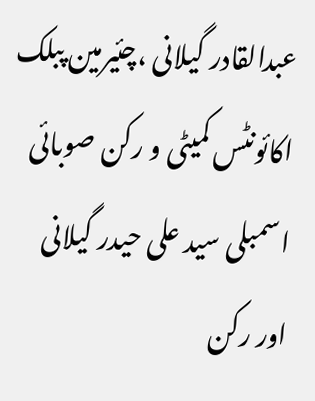عبدالقادر گیلانی ،چئیرمین پبلک اکائونٹس کمیٹی و رکن صوبائی اسمبلی سید علی حیدر گیلانی اور رکن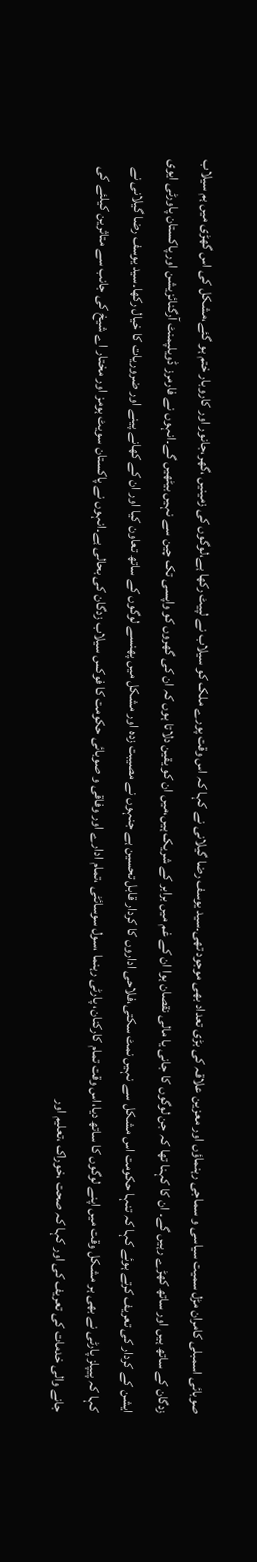صوبائی اسمبلی کامران مڑل سمیت سیاسی و سماجی رہنماؤں اور معزین علاقہ کی بڑی تعداد بھی موجود تھی۔سید یوسف رضا گیلانی نے کہا کہ اس وقت پورے ملک کو سیلاب نے لپیٹ رکھا ہے،لوگوں کی زمینیں ،گھر،جانور اور کاروبار ختم ہو گئے،مشکل کی اس گھڑی میں ہم سیلاب زدگان کے ساتھ ہیں اور ساتھ کھڑے رہیں گے۔ ان کا کہنا تھا کہ جن لوگوں کا جانی یا مالی نقصان ہوا ان کے غم میں برابر کے شریک ہیں،میں ان کو یقین دلاتا ہوں کہ ان کی گھروں کو واپسی تک چین سے نہیں بیٹھیں گے۔انہوں نے فارمرز ڈویلپمنٹ آرگنائزیشن اور پاکستان پاورٹی ایوی ایشن کے کردار کی تعریف کرتے ہوئے کہا کہ تنہا حکومت اس مشکل سے نہیں نمٹ سکتی،فلاحی اداروں کا کردار قابل تحسین ہے جنہوں نے مصیبت زدہ اور مشکل میں پھنسے لوگوں کے ساتھ تعاون کیا اور ان کے کھانے پینے اور ضروریات کا خیال رکھا۔سید یوسف رضا گیلانی نے کہا کہ پیپلز پارٹی نے بھی ہر مشکل وقت میں اپنے لوگوں کا ساتھ دیا،اس وقت تمام کارکنان، پارٹی رہنما ،سول سوسائٹی ،تمام ادارے اور وفاقی و صوبائی حکومت کا فوکس سیلاب زدگان کی بحالی ہے۔انہوں نے پاکستان سویٹ ہومز اور مختار اے شیخ کی جانب سے متاثرین کیلئے کی جانے والی خدمات کی تعریف کی اور کہا کہ صحت ،خوراک ،تعلیم اور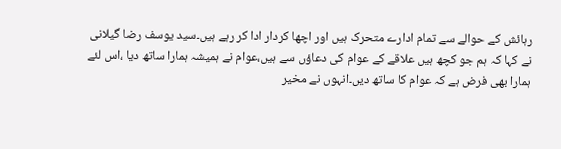رہائش کے حوالے سے تمام ادارے متحرک ہیں اور اچھا کردار ادا کر رہے ہیں۔سید یوسف رضا گیلانی نے کہا کہ ہم جو کچھ ہیں علاقے کے عوام کی دعاؤں سے ہیں،عوام نے ہمیشہ ہمارا ساتھ دیا ،اس لئے ہمارا بھی فرض ہے کہ عوام کا ساتھ دیں۔انہوں نے مخیر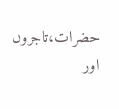حضرات،تاجروں اور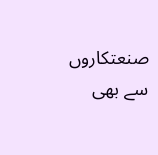صنعتکاروں سے بھی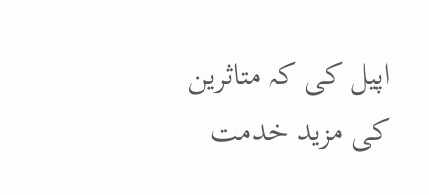اپیل کی کہ متاثرین کی مزید خدمت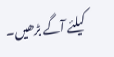کیلئے آگے بڑھیں۔